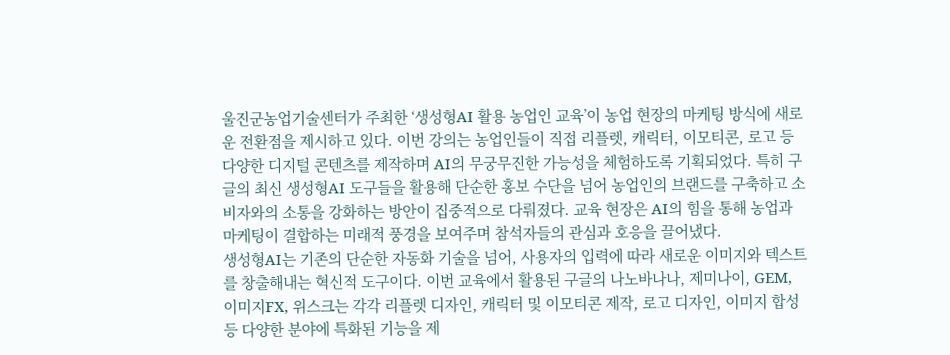울진군농업기술센터가 주최한 ‘생성형AI 활용 농업인 교육’이 농업 현장의 마케팅 방식에 새로운 전환점을 제시하고 있다. 이번 강의는 농업인들이 직접 리플렛, 캐릭터, 이모티콘, 로고 등 다양한 디지털 콘텐츠를 제작하며 AI의 무궁무진한 가능성을 체험하도록 기획되었다. 특히 구글의 최신 생성형AI 도구들을 활용해 단순한 홍보 수단을 넘어 농업인의 브랜드를 구축하고 소비자와의 소통을 강화하는 방안이 집중적으로 다뤄졌다. 교육 현장은 AI의 힘을 통해 농업과 마케팅이 결합하는 미래적 풍경을 보여주며 참석자들의 관심과 호응을 끌어냈다.
생성형AI는 기존의 단순한 자동화 기술을 넘어, 사용자의 입력에 따라 새로운 이미지와 텍스트를 창출해내는 혁신적 도구이다. 이번 교육에서 활용된 구글의 나노바나나, 제미나이, GEM, 이미지FX, 위스크는 각각 리플렛 디자인, 캐릭터 및 이모티콘 제작, 로고 디자인, 이미지 합성 등 다양한 분야에 특화된 기능을 제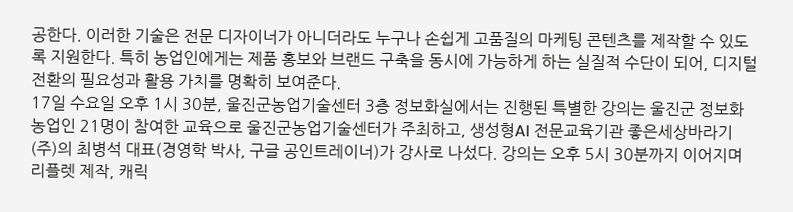공한다. 이러한 기술은 전문 디자이너가 아니더라도 누구나 손쉽게 고품질의 마케팅 콘텐츠를 제작할 수 있도록 지원한다. 특히 농업인에게는 제품 홍보와 브랜드 구축을 동시에 가능하게 하는 실질적 수단이 되어, 디지털 전환의 필요성과 활용 가치를 명확히 보여준다.
17일 수요일 오후 1시 30분, 울진군농업기술센터 3층 정보화실에서는 진행된 특별한 강의는 울진군 정보화 농업인 21명이 참여한 교육으로 울진군농업기술센터가 주최하고, 생성형AI 전문교육기관 좋은세상바라기(주)의 최병석 대표(경영학 박사, 구글 공인트레이너)가 강사로 나섰다. 강의는 오후 5시 30분까지 이어지며 리플렛 제작, 캐릭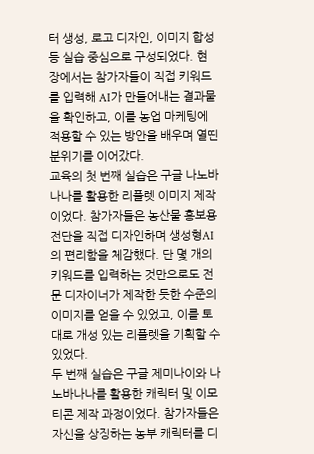터 생성, 로고 디자인, 이미지 합성 등 실습 중심으로 구성되었다. 현장에서는 참가자들이 직접 키워드를 입력해 AI가 만들어내는 결과물을 확인하고, 이를 농업 마케팅에 적용할 수 있는 방안을 배우며 열띤 분위기를 이어갔다.
교육의 첫 번째 실습은 구글 나노바나나를 활용한 리플렛 이미지 제작이었다. 참가자들은 농산물 홍보용 전단을 직접 디자인하며 생성형AI의 편리함을 체감했다. 단 몇 개의 키워드를 입력하는 것만으로도 전문 디자이너가 제작한 듯한 수준의 이미지를 얻을 수 있었고, 이를 토대로 개성 있는 리플렛을 기획할 수 있었다.
두 번째 실습은 구글 제미나이와 나노바나나를 활용한 캐릭터 및 이모티콘 제작 과정이었다. 참가자들은 자신을 상징하는 농부 캐릭터를 디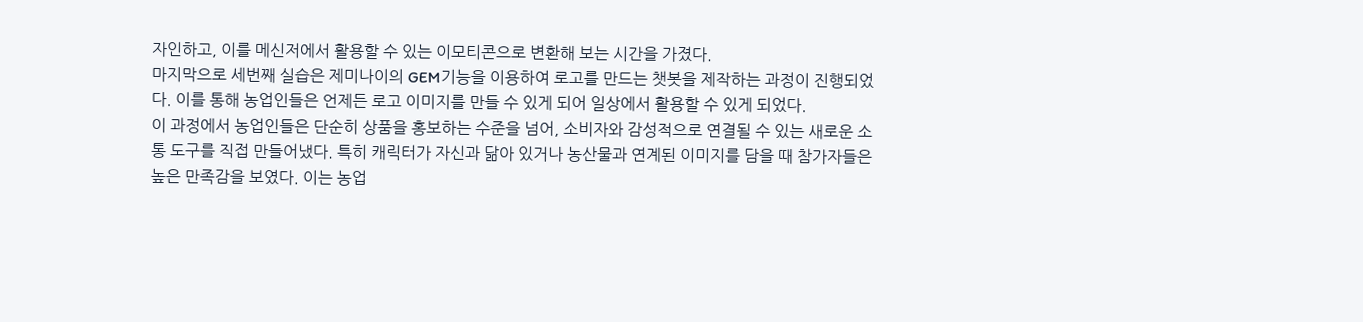자인하고, 이를 메신저에서 활용할 수 있는 이모티콘으로 변환해 보는 시간을 가졌다.
마지막으로 세번째 실습은 제미나이의 GEM기능을 이용하여 로고를 만드는 챗봇을 제작하는 과정이 진행되었다. 이를 통해 농업인들은 언제든 로고 이미지를 만들 수 있게 되어 일상에서 활용할 수 있게 되었다.
이 과정에서 농업인들은 단순히 상품을 홍보하는 수준을 넘어, 소비자와 감성적으로 연결될 수 있는 새로운 소통 도구를 직접 만들어냈다. 특히 캐릭터가 자신과 닮아 있거나 농산물과 연계된 이미지를 담을 때 참가자들은 높은 만족감을 보였다. 이는 농업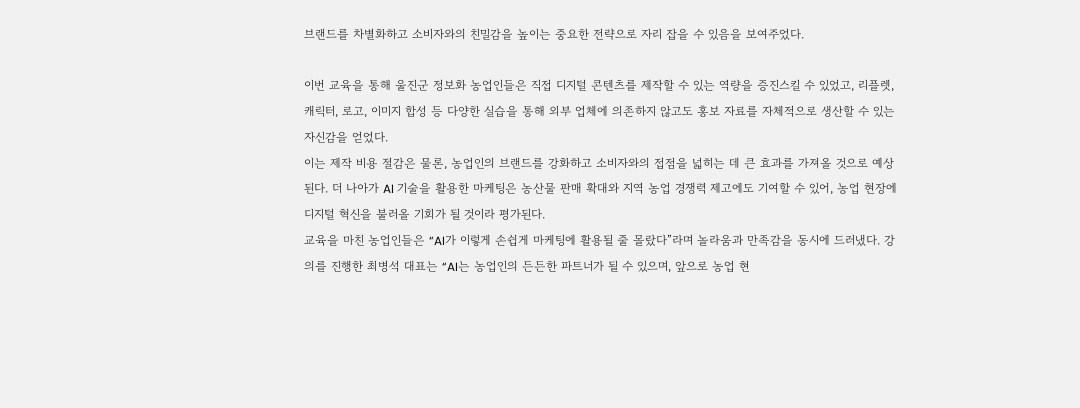브랜드를 차별화하고 소비자와의 친밀감을 높이는 중요한 전략으로 자리 잡을 수 있음을 보여주었다.

이번 교육을 통해 울진군 정보화 농업인들은 직접 디지털 콘텐츠를 제작할 수 있는 역량을 증진스킬 수 있었고, 리플렛, 캐릭터, 로고, 이미지 합성 등 다양한 실습을 통해 외부 업체에 의존하지 않고도 홍보 자료를 자체적으로 생산할 수 있는 자신감을 얻었다.
이는 제작 비용 절감은 물론, 농업인의 브랜드를 강화하고 소비자와의 접점을 넓히는 데 큰 효과를 가져올 것으로 예상된다. 더 나아가 AI 기술을 활용한 마케팅은 농산물 판매 확대와 지역 농업 경쟁력 제고에도 기여할 수 있어, 농업 현장에 디지털 혁신을 불러올 기회가 될 것이라 평가된다.
교육을 마친 농업인들은 “AI가 이렇게 손쉽게 마케팅에 활용될 줄 몰랐다”라며 놀라움과 만족감을 동시에 드러냈다. 강의를 진행한 최병석 대표는 “AI는 농업인의 든든한 파트너가 될 수 있으며, 앞으로 농업 현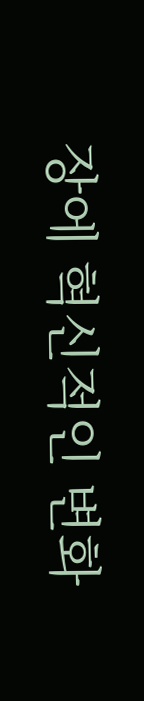장에 혁신적인 변화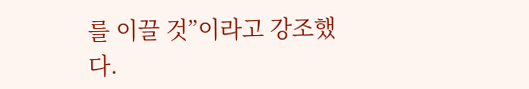를 이끌 것”이라고 강조했다.